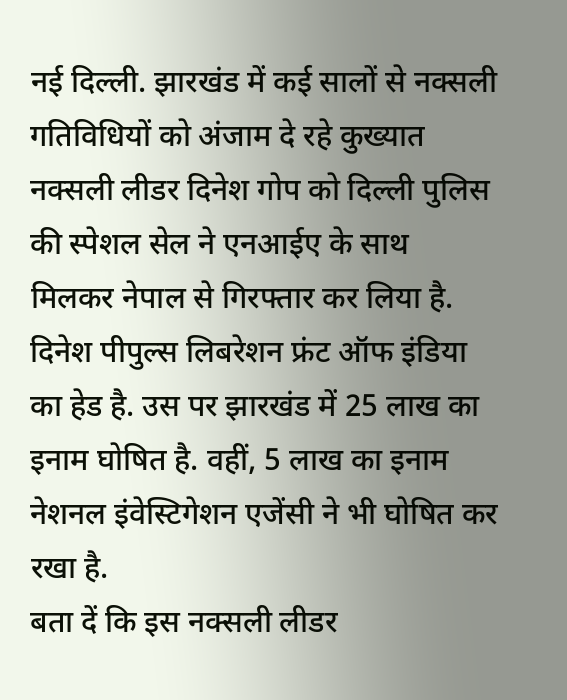नई दिल्ली. झारखंड में कई सालों से नक्सली गतिविधियों को अंजाम दे रहे कुख्यात नक्सली लीडर दिनेश गोप को दिल्ली पुलिस की स्पेशल सेल ने एनआईए के साथ मिलकर नेपाल से गिरफ्तार कर लिया है. दिनेश पीपुल्स लिबरेशन फ्रंट ऑफ इंडिया का हेड है. उस पर झारखंड में 25 लाख का इनाम घोषित है. वहीं, 5 लाख का इनाम नेशनल इंवेस्टिगेशन एजेंसी ने भी घोषित कर रखा है.
बता दें कि इस नक्सली लीडर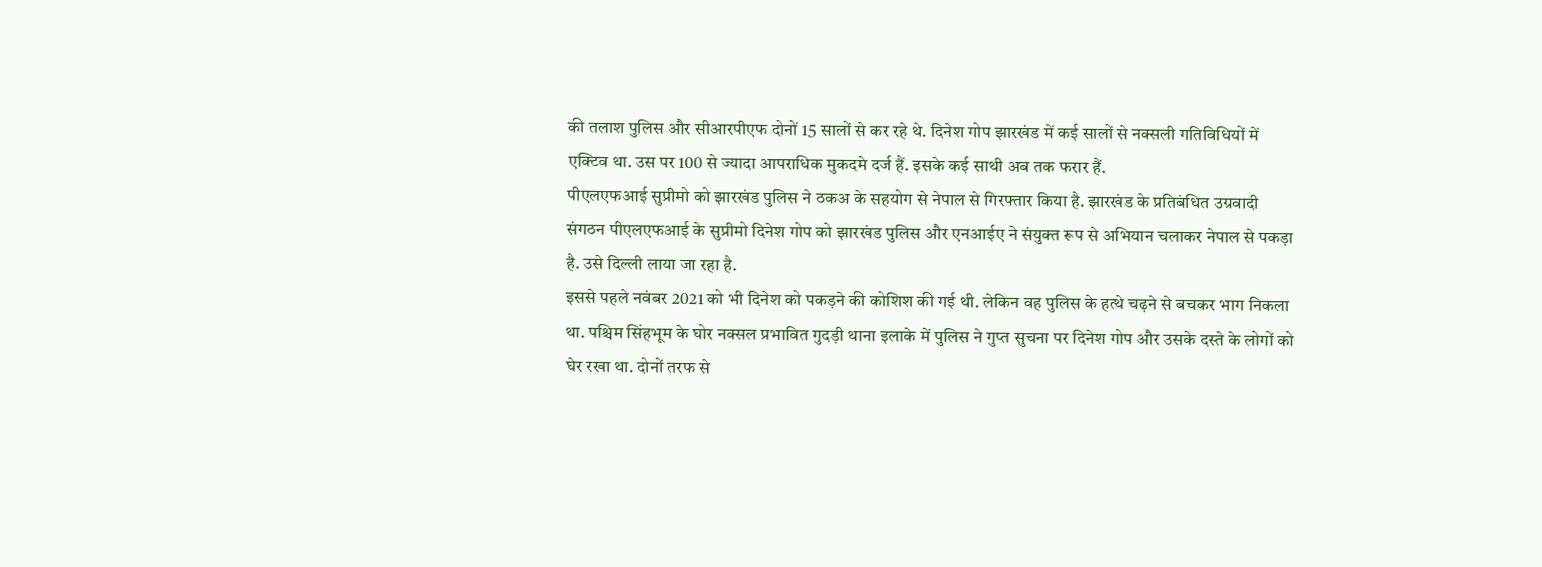की तलाश पुलिस और सीआरपीएफ दोनों 15 सालों से कर रहे थे. दिनेश गोप झारखंड में कई सालों से नक्सली गतिविधियों में एक्टिव था. उस पर 100 से ज्यादा आपराधिक मुकदमे दर्ज हैं. इसके कई साथी अब तक फरार हैं.
पीएलएफआई सुप्रीमो को झारखंड पुलिस ने ठकअ के सहयोग से नेपाल से गिरफ्तार किया है. झारखंड के प्रतिबंधित उग्रवादी संगठन पीएलएफआई के सुप्रीमो दिनेश गोप को झारखंड पुलिस और एनआईए ने संयुक्त रूप से अभियान चलाकर नेपाल से पकड़ा है. उसे दिल्ली लाया जा रहा है.
इससे पहले नवंबर 2021 को भी दिनेश को पकड़ने की कोशिश की गई थी. लेकिन वह पुलिस के हत्थे चढ़ने से बचकर भाग निकला था. पश्चिम सिंहभूम के घोर नक्सल प्रभावित गुदड़ी थाना इलाके में पुलिस ने गुप्त सुचना पर दिनेश गोप और उसके दस्ते के लोगों को घेर रखा था. दोनों तरफ से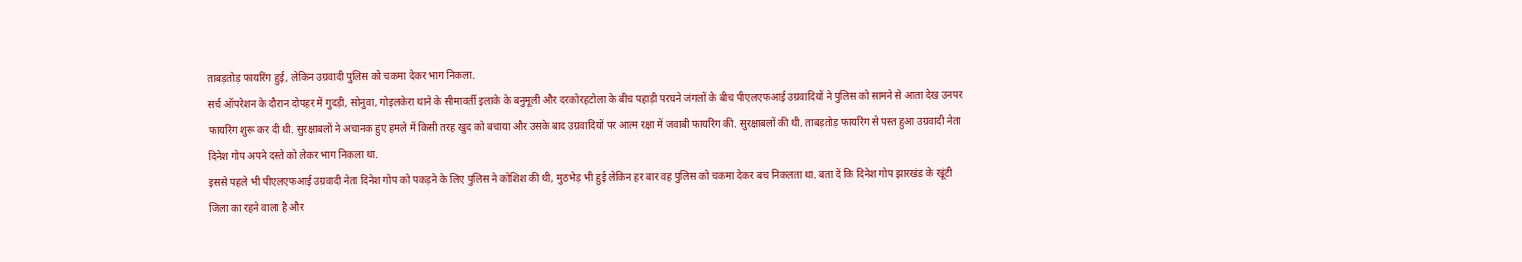ताबड़तोड़ फायरिंग हुई, लेकिन उग्रवादी पुलिस को चकमा देकर भाग निकला.
सर्च ऑपरेशन के दौरान दोपहर में गुदड़ी, सोनुवा, गोइलकेरा थाने के सीमावर्ती इलाके के बनुमूली और दरकोरहटोला के बीच पहाड़ी परघने जंगलों के बीच पीएलएफआई उग्रवादियों ने पुलिस को सामने से आता देख उनपर फायरिंग शुरू कर दी थी. सुरक्षाबलों ने अचानक हुए हमले में किसी तरह खुद को बचाया और उसके बाद उग्रवादियों पर आत्म रक्षा में जवाबी फायरिंग की. सुरक्षाबलों की थी. ताबड़तोड़ फायरिंग से पस्त हुआ उग्रवादी नेता दिनेश गोप अपने दस्ते को लेकर भाग निकला था.
इससे पहले भी पीएलएफआई उग्रवादी नेता दिनेश गोप को पकड़ने के लिए पुलिस ने कोशिश की थी, मुठभेड़ भी हुई लेकिन हर बार वह पुलिस को चकमा देकर बच निकलता था. बता दें कि दिनेश गोप झारखंड के खूंटी जिला का रहने वाला है और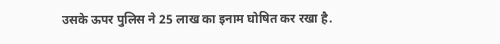उसके ऊपर पुलिस ने 25 लाख का इनाम घोषित कर रखा है.